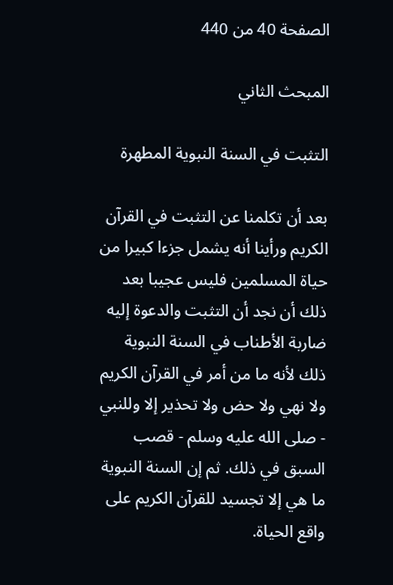الصفحة 40 من 440

المبحث الثاني

التثبت في السنة النبوية المطهرة

بعد أن تكلمنا عن التثبت في القرآن الكريم ورأينا أنه يشمل جزءا كبيرا من حياة المسلمين فليس عجيبا بعد ذلك أن نجد أن التثبت والدعوة إليه ضاربة الأطناب في السنة النبوية ذلك لأنه ما من أمر في القرآن الكريم ولا نهي ولا حض ولا تحذير إلا وللنبي - صلى الله عليه وسلم - قصب السبق في ذلك. ثم إن السنة النبوية ما هي إلا تجسيد للقرآن الكريم على واقع الحياة.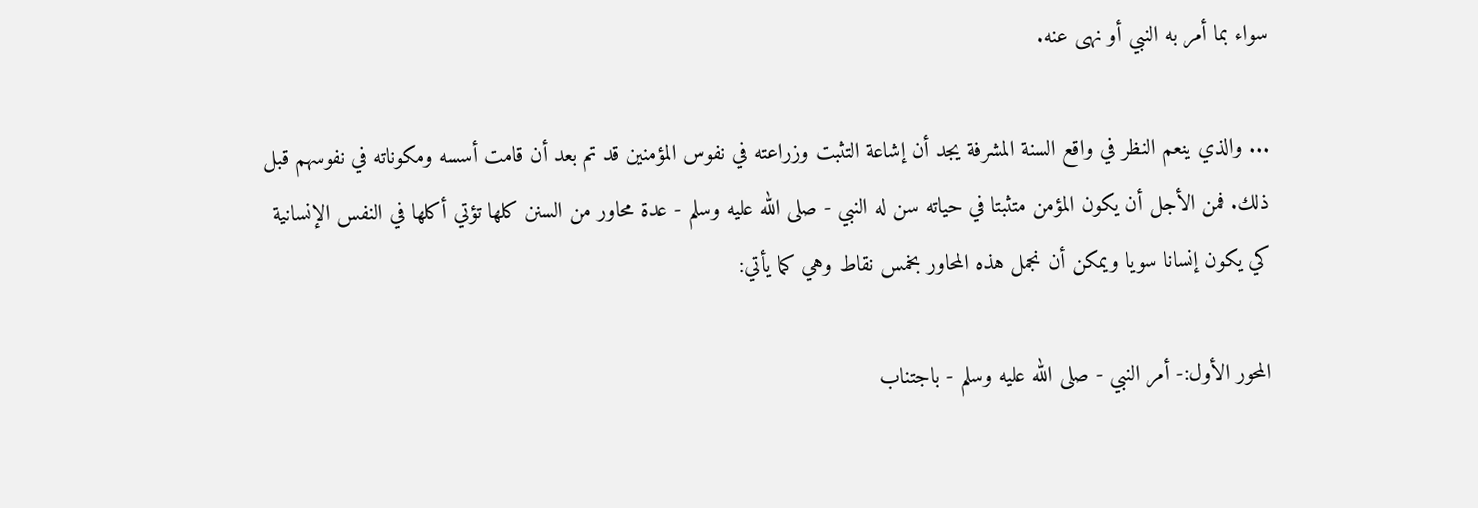سواء بما أمر به النبي أو نهى عنه.

... والذي ينعم النظر في واقع السنة المشرفة يجد أن إشاعة التثبت وزراعته في نفوس المؤمنين قد تم بعد أن قامت أسسه ومكوناته في نفوسهم قبل ذلك. فمن الأجل أن يكون المؤمن متثبتا في حياته سن له النبي - صلى الله عليه وسلم - عدة محاور من السنن كلها تؤتي أكلها في النفس الإنسانية كي يكون إنسانا سويا ويمكن أن نجمل هذه المحاور بخمس نقاط وهي كما يأتي:

المحور الأول:- أمر النبي - صلى الله عليه وسلم - باجتناب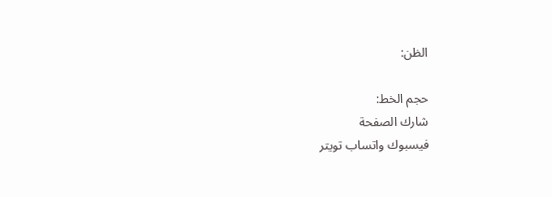الظن:

حجم الخط:
شارك الصفحة
فيسبوك واتساب تويتر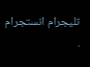تليجرام انستجرام
.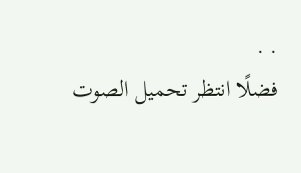. .
فضلًا انتظر تحميل الصوت